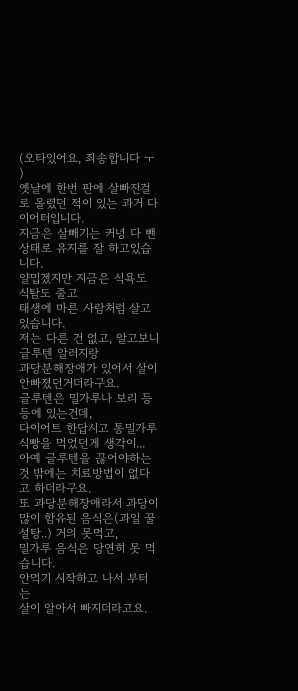(오타있어요, 죄송합니다 ㅜ )
옛날에 한번 판에 살빠진걸로 올렸던 적이 있는 과거 다이어터입니다.
지금은 살빼기는 커녕 다 뺀 상태로 유지를 잘 하고있습니다.
얄밉겠지만 지금은 식욕도 식탐도 줄고
태생에 마른 사람처럼 살고있습니다.
저는 다른 건 없고, 알고보니 글루텐 알러지랑
과당분해장애가 있어서 살이 안빠졌던거더라구요.
글루텐은 밀가루나 보리 등등에 있는건데,
다이어트 한답시고 통밀가루 식빵을 먹었던게 생각이...
아예 글루텐을 끊어야하는 것 밖에는 치료방법이 없다고 하더라구요.
또 과당분해장애라서 과당이 많이 함유된 음식은(과일 꿀 설탕..) 거의 못먹고,
밀가루 음식은 당연히 못 먹습니다.
안먹기 시작하고 나서 부터는
살이 알아서 빠지더라고요.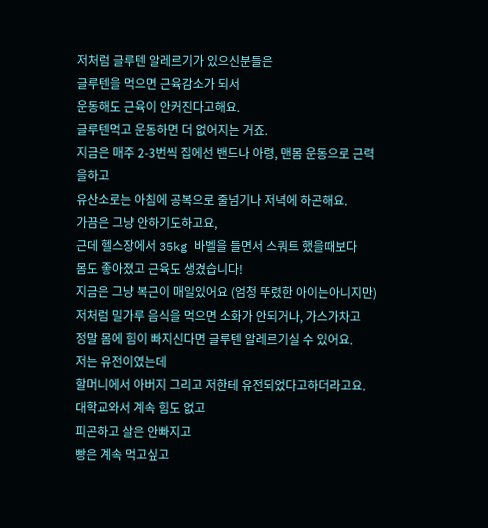저처럼 글루텐 알레르기가 있으신분들은
글루텐을 먹으면 근육감소가 되서
운동해도 근육이 안커진다고해요.
글루텐먹고 운동하면 더 없어지는 거죠.
지금은 매주 2-3번씩 집에선 밴드나 아령, 맨몸 운동으로 근력을하고
유산소로는 아침에 공복으로 줄넘기나 저녁에 하곤해요.
가끔은 그냥 안하기도하고요,
근데 헬스장에서 35kg 바벨을 들면서 스쿼트 했을때보다
몸도 좋아졌고 근육도 생겼습니다!
지금은 그냥 복근이 매일있어요 (엄청 뚜렸한 아이는아니지만)
저처럼 밀가루 음식을 먹으면 소화가 안되거나, 가스가차고
정말 몸에 힘이 빠지신다면 글루텐 알레르기실 수 있어요.
저는 유전이였는데
할머니에서 아버지 그리고 저한테 유전되었다고하더라고요.
대학교와서 계속 힘도 없고
피곤하고 살은 안빠지고
빵은 계속 먹고싶고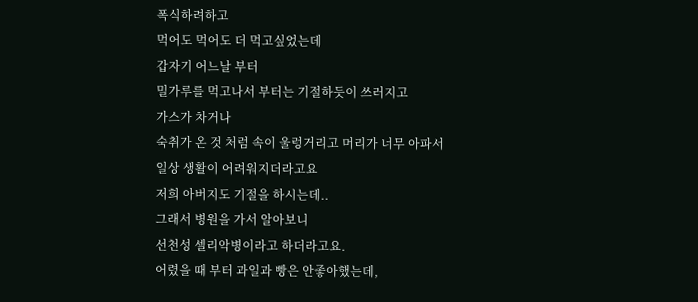폭식하려하고
먹어도 먹어도 더 먹고싶었는데
갑자기 어느날 부터
밀가루를 먹고나서 부터는 기절하듯이 쓰러지고
가스가 차거나
숙취가 온 것 처럼 속이 울렁거리고 머리가 너무 아파서
일상 생활이 어려워지더라고요
저희 아버지도 기절을 하시는데..
그래서 병원을 가서 알아보니
선천성 셀리악병이라고 하더라고요.
어렸을 때 부터 과일과 빵은 안좋아했는데,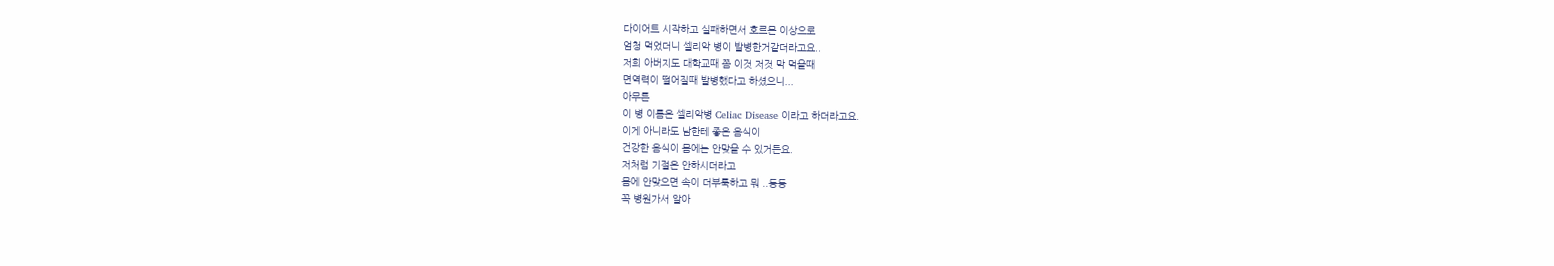다이어트 시작하고 실패하면서 호르몬 이상으로
엄청 먹었더니 셀리악 병이 발병한거같더라고요..
저희 아버지도 대학교때 쯤 이것 저것 막 먹을때
면역력이 떨어질때 발병했다고 하셨으니...
아무튼
이 병 이름은 셀리악병 Celiac Disease 이라고 하더라고요.
이게 아니라도 남한테 좋은 음식이
건강한 음식이 몸에는 안맞을 수 있거든요.
저처럼 기절은 안하시더라고
몸에 안맞으면 속이 더부룩하고 뭐 ..등등
꼭 병원가서 알아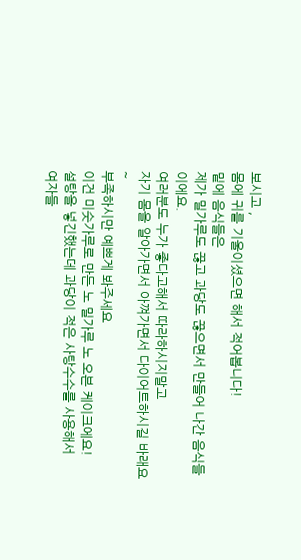보시고 ,
몸에 귀를 기울이셨으면 해서 적어봅니다!
밑에 음식들은
제가 밀가루도 끊고 과당도 끊으면서 만들어 나간 음식들이에요.
여러분도 누가 좋다고해서 따라하시지말고
자기 몸을 알아가면서 아껴가면서 다이어트하시길 바래요 ~
부족하시만 예쁘게 봐주세요
이건 미숫가루로 만든 노 밀가루 노 오븐 케이크에요!
설탕을 넣긴했는데 과당이 적은 사탕수수를 사용해서
여자들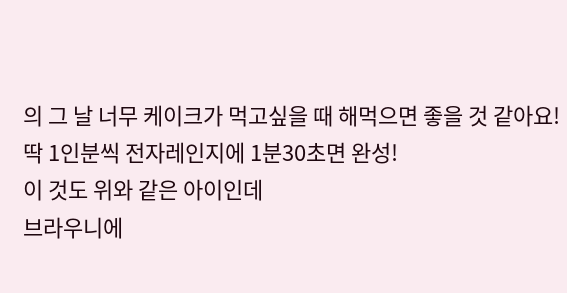의 그 날 너무 케이크가 먹고싶을 때 해먹으면 좋을 것 같아요!
딱 1인분씩 전자레인지에 1분30초면 완성!
이 것도 위와 같은 아이인데
브라우니에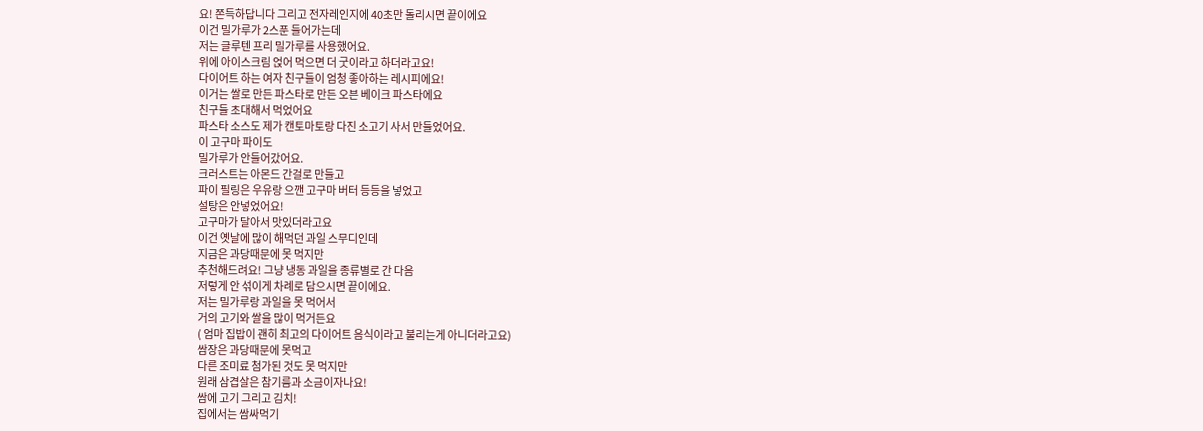요! 쫀득하답니다 그리고 전자레인지에 40초만 돌리시면 끝이에요
이건 밀가루가 2스푼 들어가는데
저는 글루텐 프리 밀가루를 사용했어요.
위에 아이스크림 얹어 먹으면 더 굿이라고 하더라고요!
다이어트 하는 여자 친구들이 엄청 좋아하는 레시피에요!
이거는 쌀로 만든 파스타로 만든 오븐 베이크 파스타에요
친구들 초대해서 먹었어요
파스타 소스도 제가 캔토마토랑 다진 소고기 사서 만들었어요.
이 고구마 파이도
밀가루가 안들어갔어요.
크러스트는 아몬드 간걸로 만들고
파이 필링은 우유랑 으깬 고구마 버터 등등을 넣었고
설탕은 안넣었어요!
고구마가 달아서 맛있더라고요
이건 옛날에 많이 해먹던 과일 스무디인데
지금은 과당때문에 못 먹지만
추천해드려요! 그냥 냉동 과일을 종류별로 간 다음
저렇게 안 섞이게 차례로 담으시면 끝이에요.
저는 밀가루랑 과일을 못 먹어서
거의 고기와 쌀을 많이 먹거든요
( 엄마 집밥이 괜히 최고의 다이어트 음식이라고 불리는게 아니더라고요)
쌈장은 과당때문에 못먹고
다른 조미료 첨가된 것도 못 먹지만
원래 삼겹살은 참기름과 소금이자나요!
쌈에 고기 그리고 김치!
집에서는 쌈싸먹기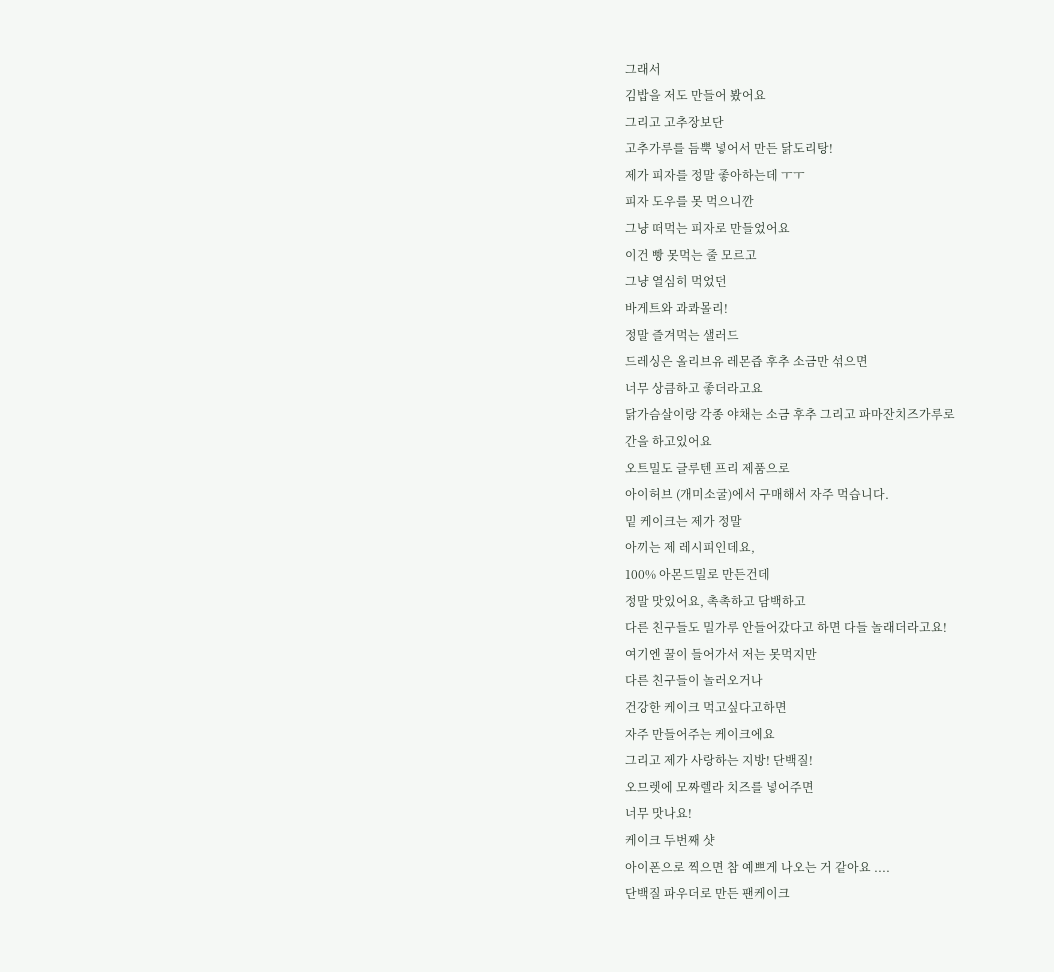그래서
김밥을 저도 만들어 봤어요
그리고 고추장보단
고추가루를 듬뿍 넣어서 만든 닭도리탕!
제가 피자를 정말 좋아하는데 ㅜㅜ
피자 도우를 못 먹으니깐
그냥 떠먹는 피자로 만들었어요
이건 빵 못먹는 줄 모르고
그냥 열심히 먹었던
바게트와 과콰몰리!
정말 즐겨먹는 샐러드
드레싱은 올리브유 레몬즙 후추 소금만 섞으면
너무 상큼하고 좋더라고요
닭가슴살이랑 각종 야채는 소금 후추 그리고 파마잔치즈가루로
간을 하고있어요
오트밀도 글루텐 프리 제품으로
아이허브 (개미소굴)에서 구매해서 자주 먹습니다.
밑 케이크는 제가 정말
아끼는 제 레시피인데요,
100% 아몬드밀로 만든건데
정말 맛있어요, 촉촉하고 담백하고
다른 친구들도 밀가루 안들어갔다고 하면 다들 놀래더라고요!
여기엔 꿀이 들어가서 저는 못먹지만
다른 친구들이 놀러오거나
건강한 케이크 먹고싶다고하면
자주 만들어주는 케이크에요
그리고 제가 사랑하는 지방! 단백질!
오므렛에 모짜렐라 치즈를 넣어주면
너무 맛나요!
케이크 두번째 샷
아이폰으로 찍으면 참 예쁘게 나오는 거 같아요 ....
단백질 파우더로 만든 팬케이크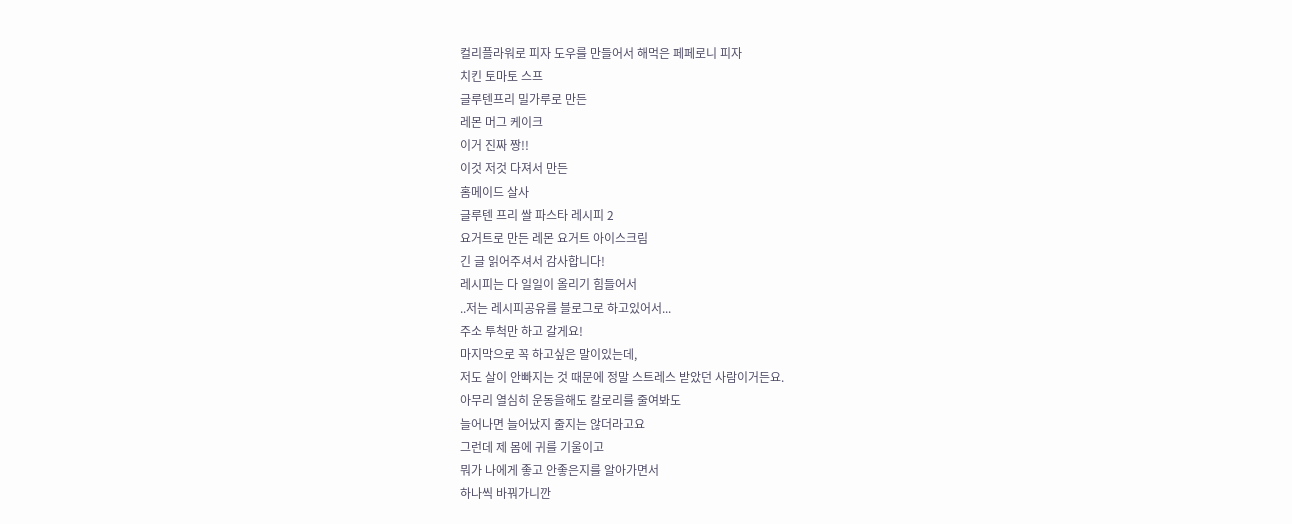컬리플라워로 피자 도우를 만들어서 해먹은 페페로니 피자
치킨 토마토 스프
글루텐프리 밀가루로 만든
레몬 머그 케이크
이거 진짜 짱!!
이것 저것 다져서 만든
홈메이드 살사
글루텐 프리 쌀 파스타 레시피 2
요거트로 만든 레몬 요거트 아이스크림
긴 글 읽어주셔서 감사합니다!
레시피는 다 일일이 올리기 힘들어서
..저는 레시피공유를 블로그로 하고있어서...
주소 투척만 하고 갈게요!
마지막으로 꼭 하고싶은 말이있는데,
저도 살이 안빠지는 것 때문에 정말 스트레스 받았던 사람이거든요.
아무리 열심히 운동을해도 칼로리를 줄여봐도
늘어나면 늘어났지 줄지는 않더라고요
그런데 제 몸에 귀를 기울이고
뭐가 나에게 좋고 안좋은지를 알아가면서
하나씩 바꿔가니깐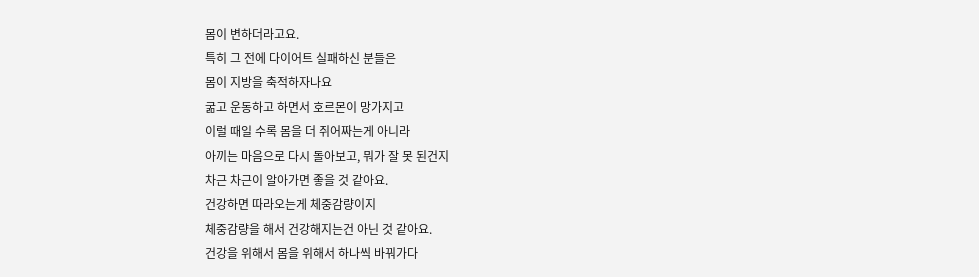몸이 변하더라고요.
특히 그 전에 다이어트 실패하신 분들은
몸이 지방을 축적하자나요
굶고 운동하고 하면서 호르몬이 망가지고
이럴 때일 수록 몸을 더 쥐어짜는게 아니라
아끼는 마음으로 다시 돌아보고, 뭐가 잘 못 된건지
차근 차근이 알아가면 좋을 것 같아요.
건강하면 따라오는게 체중감량이지
체중감량을 해서 건강해지는건 아닌 것 같아요.
건강을 위해서 몸을 위해서 하나씩 바꿔가다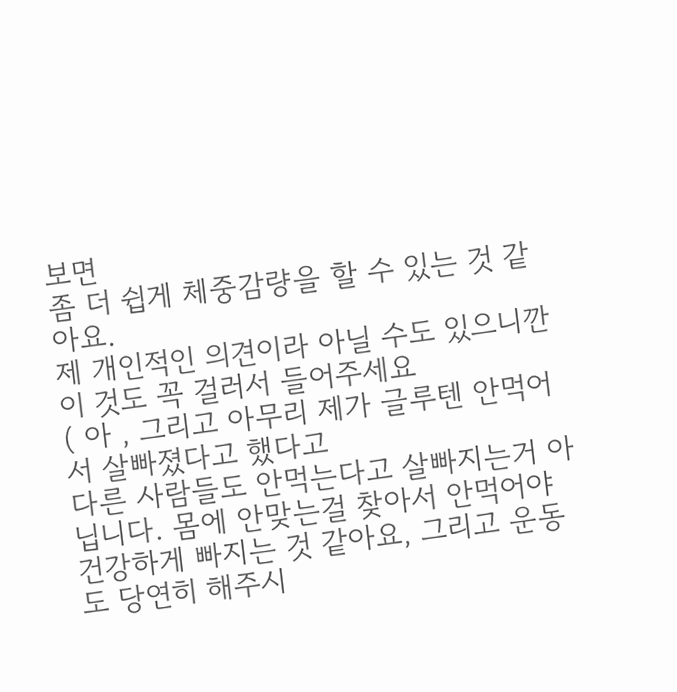보면
좀 더 쉽게 체중감량을 할 수 있는 것 같아요.
제 개인적인 의견이라 아닐 수도 있으니깐
이 것도 꼭 걸러서 들어주세요
( 아 , 그리고 아무리 제가 글루텐 안먹어서 살빠졌다고 했다고
다른 사람들도 안먹는다고 살빠지는거 아닙니다. 몸에 안맞는걸 찾아서 안먹어야
건강하게 빠지는 것 같아요, 그리고 운동도 당연히 해주시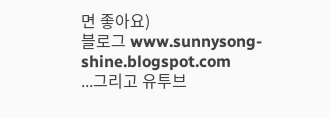면 좋아요)
블로그 www.sunnysong-shine.blogspot.com
...그리고 유투브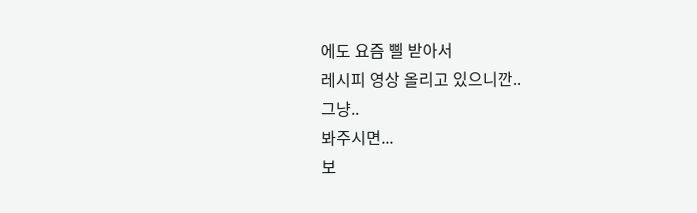에도 요즘 삘 받아서
레시피 영상 올리고 있으니깐..
그냥..
봐주시면...
보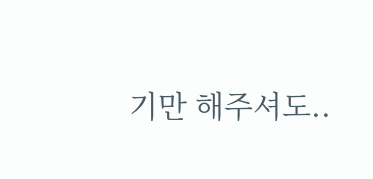기만 해주셔도..